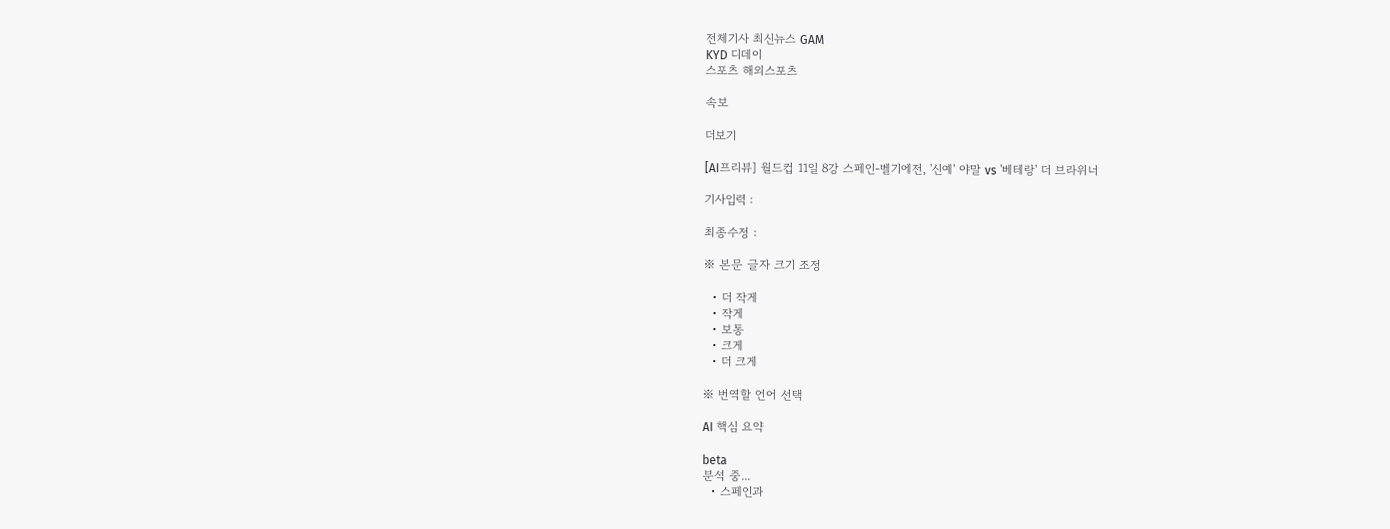전체기사 최신뉴스 GAM
KYD 디데이
스포츠 해외스포츠

속보

더보기

[AI프리뷰] 월드컵 11일 8강 스페인-벨기에전, '신예' 야말 vs '베테랑' 더 브라위너

기사입력 :

최종수정 :

※ 본문 글자 크기 조정

  • 더 작게
  • 작게
  • 보통
  • 크게
  • 더 크게

※ 번역할 언어 선택

AI 핵심 요약

beta
분석 중...
  • 스페인과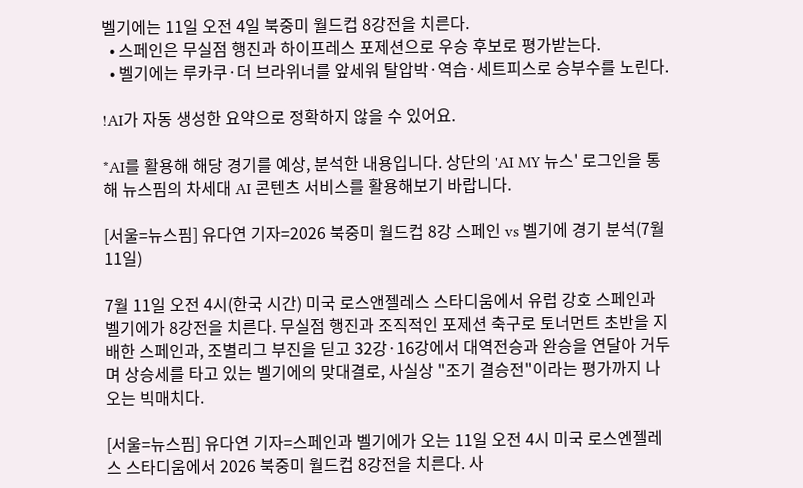벨기에는 11일 오전 4일 북중미 월드컵 8강전을 치른다.
  • 스페인은 무실점 행진과 하이프레스 포제션으로 우승 후보로 평가받는다.
  • 벨기에는 루카쿠·더 브라위너를 앞세워 탈압박·역습·세트피스로 승부수를 노린다.

!AI가 자동 생성한 요약으로 정확하지 않을 수 있어요.

*AI를 활용해 해당 경기를 예상, 분석한 내용입니다. 상단의 'AI MY 뉴스' 로그인을 통해 뉴스핌의 차세대 AI 콘텐츠 서비스를 활용해보기 바랍니다.

[서울=뉴스핌] 유다연 기자=2026 북중미 월드컵 8강 스페인 vs 벨기에 경기 분석(7월 11일)

7월 11일 오전 4시(한국 시간) 미국 로스앤젤레스 스타디움에서 유럽 강호 스페인과 벨기에가 8강전을 치른다. 무실점 행진과 조직적인 포제션 축구로 토너먼트 초반을 지배한 스페인과, 조별리그 부진을 딛고 32강·16강에서 대역전승과 완승을 연달아 거두며 상승세를 타고 있는 벨기에의 맞대결로, 사실상 "조기 결승전"이라는 평가까지 나오는 빅매치다.

[서울=뉴스핌] 유다연 기자=스페인과 벨기에가 오는 11일 오전 4시 미국 로스엔젤레스 스타디움에서 2026 북중미 월드컵 8강전을 치른다. 사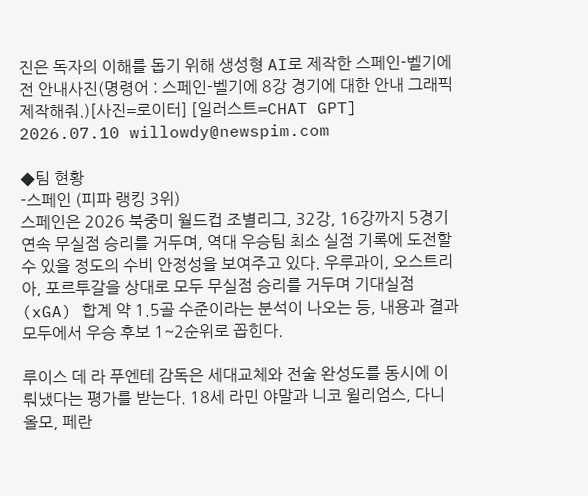진은 독자의 이해를 돕기 위해 생성형 AI로 제작한 스페인-벨기에전 안내사진(명령어 : 스페인-벨기에 8강 경기에 대한 안내 그래픽 제작해줘.)[사진=로이터] [일러스트=CHAT GPT] 2026.07.10 willowdy@newspim.com

◆팀 현황
-스페인 (피파 랭킹 3위)
스페인은 2026 북중미 월드컵 조별리그, 32강, 16강까지 5경기 연속 무실점 승리를 거두며, 역대 우승팀 최소 실점 기록에 도전할 수 있을 정도의 수비 안정성을 보여주고 있다. 우루과이, 오스트리아, 포르투갈을 상대로 모두 무실점 승리를 거두며 기대실점(xGA) 합계 약 1.5골 수준이라는 분석이 나오는 등, 내용과 결과 모두에서 우승 후보 1~2순위로 꼽힌다.

루이스 데 라 푸엔테 감독은 세대교체와 전술 완성도를 동시에 이뤄냈다는 평가를 받는다. 18세 라민 야말과 니코 윌리엄스, 다니 올모, 페란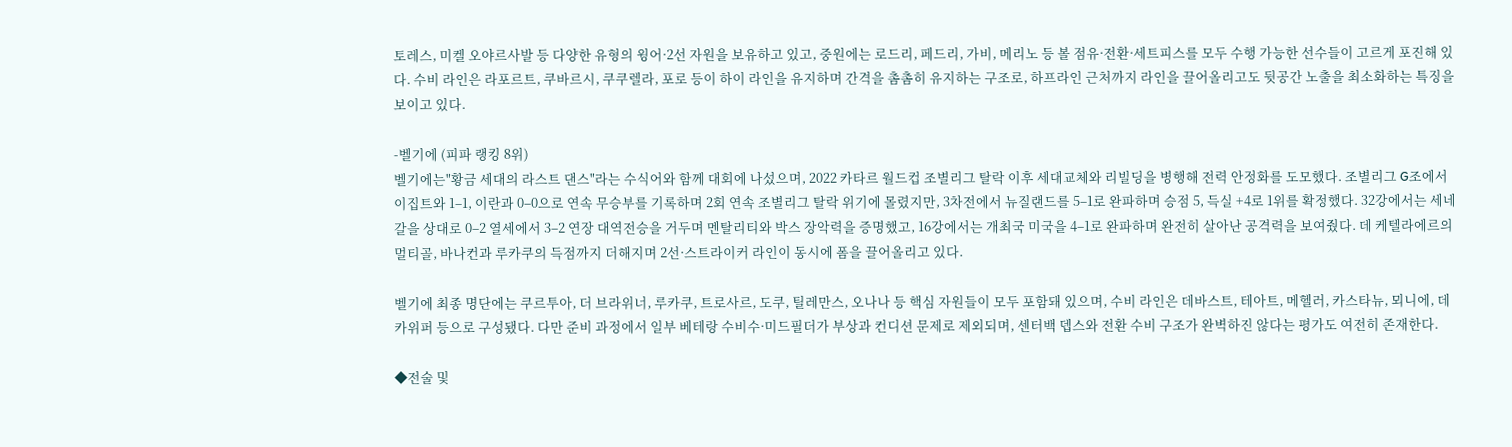토레스, 미켈 오야르사발 등 다양한 유형의 윙어·2선 자원을 보유하고 있고, 중원에는 로드리, 페드리, 가비, 메리노 등 볼 점유·전환·세트피스를 모두 수행 가능한 선수들이 고르게 포진해 있다. 수비 라인은 라포르트, 쿠바르시, 쿠쿠렐라, 포로 등이 하이 라인을 유지하며 간격을 촘촘히 유지하는 구조로, 하프라인 근처까지 라인을 끌어올리고도 뒷공간 노출을 최소화하는 특징을 보이고 있다.

-벨기에 (피파 랭킹 8위)
벨기에는"황금 세대의 라스트 댄스"라는 수식어와 함께 대회에 나섰으며, 2022 카타르 월드컵 조별리그 탈락 이후 세대교체와 리빌딩을 병행해 전력 안정화를 도모했다. 조별리그 G조에서 이집트와 1–1, 이란과 0–0으로 연속 무승부를 기록하며 2회 연속 조별리그 탈락 위기에 몰렸지만, 3차전에서 뉴질랜드를 5–1로 완파하며 승점 5, 득실 +4로 1위를 확정했다. 32강에서는 세네갈을 상대로 0–2 열세에서 3–2 연장 대역전승을 거두며 멘탈리티와 박스 장악력을 증명했고, 16강에서는 개최국 미국을 4–1로 완파하며 완전히 살아난 공격력을 보여줬다. 데 케텔라에르의 멀티골, 바나컨과 루카쿠의 득점까지 더해지며 2선·스트라이커 라인이 동시에 폼을 끌어올리고 있다.

벨기에 최종 명단에는 쿠르투아, 더 브라위너, 루카쿠, 트로사르, 도쿠, 틸레만스, 오나나 등 핵심 자원들이 모두 포함돼 있으며, 수비 라인은 데바스트, 테아트, 메헬러, 카스타뉴, 뫼니에, 데 카위퍼 등으로 구성됐다. 다만 준비 과정에서 일부 베테랑 수비수·미드필더가 부상과 컨디션 문제로 제외되며, 센터백 뎁스와 전환 수비 구조가 완벽하진 않다는 평가도 여전히 존재한다.

◆전술 및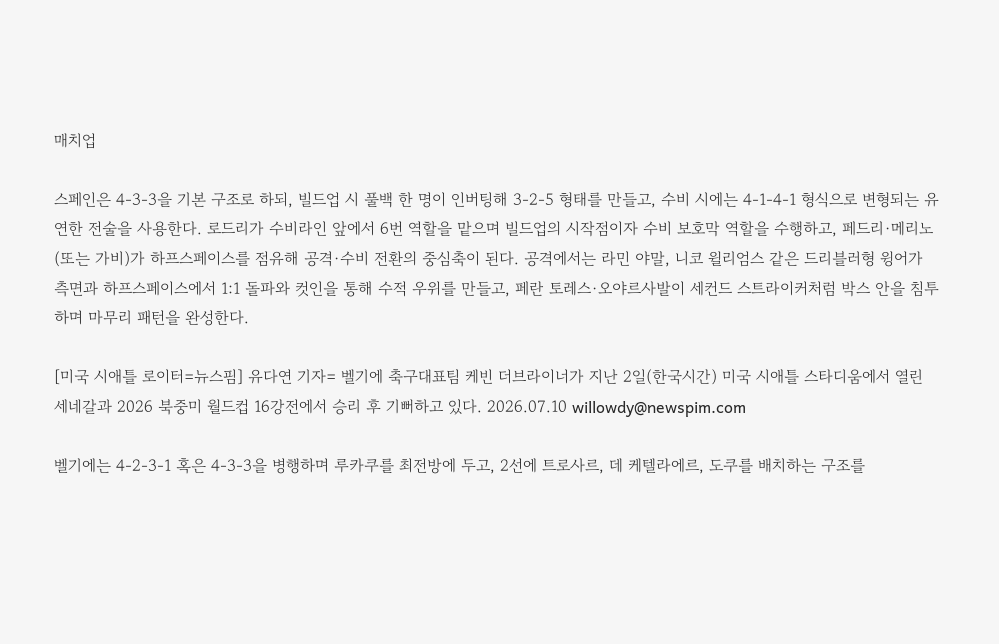매치업

스페인은 4-3-3을 기본 구조로 하되, 빌드업 시 풀백 한 명이 인버팅해 3-2-5 형태를 만들고, 수비 시에는 4-1-4-1 형식으로 변형되는 유연한 전술을 사용한다. 로드리가 수비라인 앞에서 6번 역할을 맡으며 빌드업의 시작점이자 수비 보호막 역할을 수행하고, 페드리·메리노(또는 가비)가 하프스페이스를 점유해 공격·수비 전환의 중심축이 된다. 공격에서는 라민 야말, 니코 윌리엄스 같은 드리블러형 윙어가 측면과 하프스페이스에서 1:1 돌파와 컷인을 통해 수적 우위를 만들고, 페란 토레스·오야르사발이 세컨드 스트라이커처럼 박스 안을 침투하며 마무리 패턴을 완성한다.

[미국 시애틀 로이터=뉴스핌] 유다연 기자= 벨기에 축구대표팀 케빈 더브라이너가 지난 2일(한국시간) 미국 시애틀 스타디움에서 열린 세네갈과 2026 북중미 월드컵 16강전에서 승리 후 기뻐하고 있다. 2026.07.10 willowdy@newspim.com

벨기에는 4-2-3-1 혹은 4-3-3을 병행하며 루카쿠를 최전방에 두고, 2선에 트로사르, 데 케텔라에르, 도쿠를 배치하는 구조를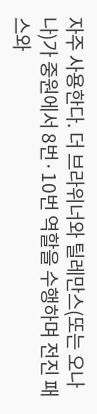자주 사용한다. 더 브라위너와 틸레만스(또는 오나나)가 중원에서 8번·10번 역할을 수행하며 전진 패스와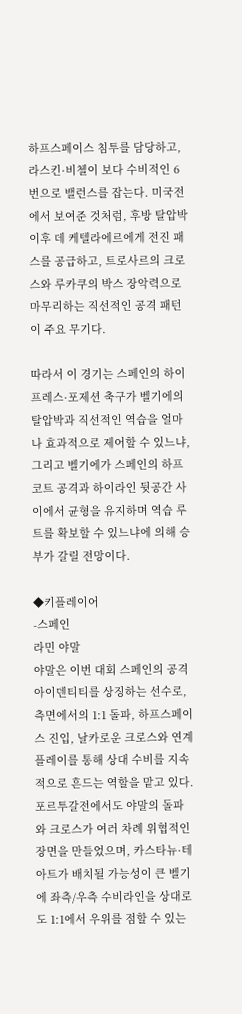하프스페이스 침투를 담당하고, 라스킨·비첼이 보다 수비적인 6번으로 밸런스를 잡는다. 미국전에서 보여준 것처럼, 후방 탈압박 이후 데 케텔라에르에게 전진 패스를 공급하고, 트로사르의 크로스와 루카쿠의 박스 장악력으로 마무리하는 직선적인 공격 패턴이 주요 무기다.

따라서 이 경기는 스페인의 하이프레스·포제션 축구가 벨기에의 탈압박과 직선적인 역습을 얼마나 효과적으로 제어할 수 있느냐, 그리고 벨기에가 스페인의 하프코트 공격과 하이라인 뒷공간 사이에서 균형을 유지하며 역습 루트를 확보할 수 있느냐에 의해 승부가 갈릴 전망이다.

◆키플레이어
-스페인
라민 야말
야말은 이번 대회 스페인의 공격 아이덴티티를 상징하는 선수로, 측면에서의 1:1 돌파, 하프스페이스 진입, 날카로운 크로스와 연계 플레이를 통해 상대 수비를 지속적으로 흔드는 역할을 맡고 있다. 포르투갈전에서도 야말의 돌파와 크로스가 여러 차례 위협적인 장면을 만들었으며, 카스타뉴·테아트가 배치될 가능성이 큰 벨기에 좌측/우측 수비라인을 상대로도 1:1에서 우위를 점할 수 있는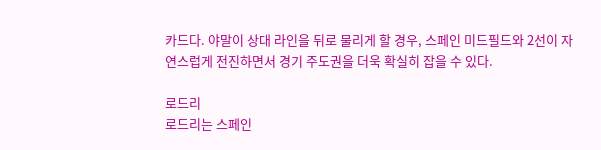카드다. 야말이 상대 라인을 뒤로 물리게 할 경우, 스페인 미드필드와 2선이 자연스럽게 전진하면서 경기 주도권을 더욱 확실히 잡을 수 있다.

로드리
로드리는 스페인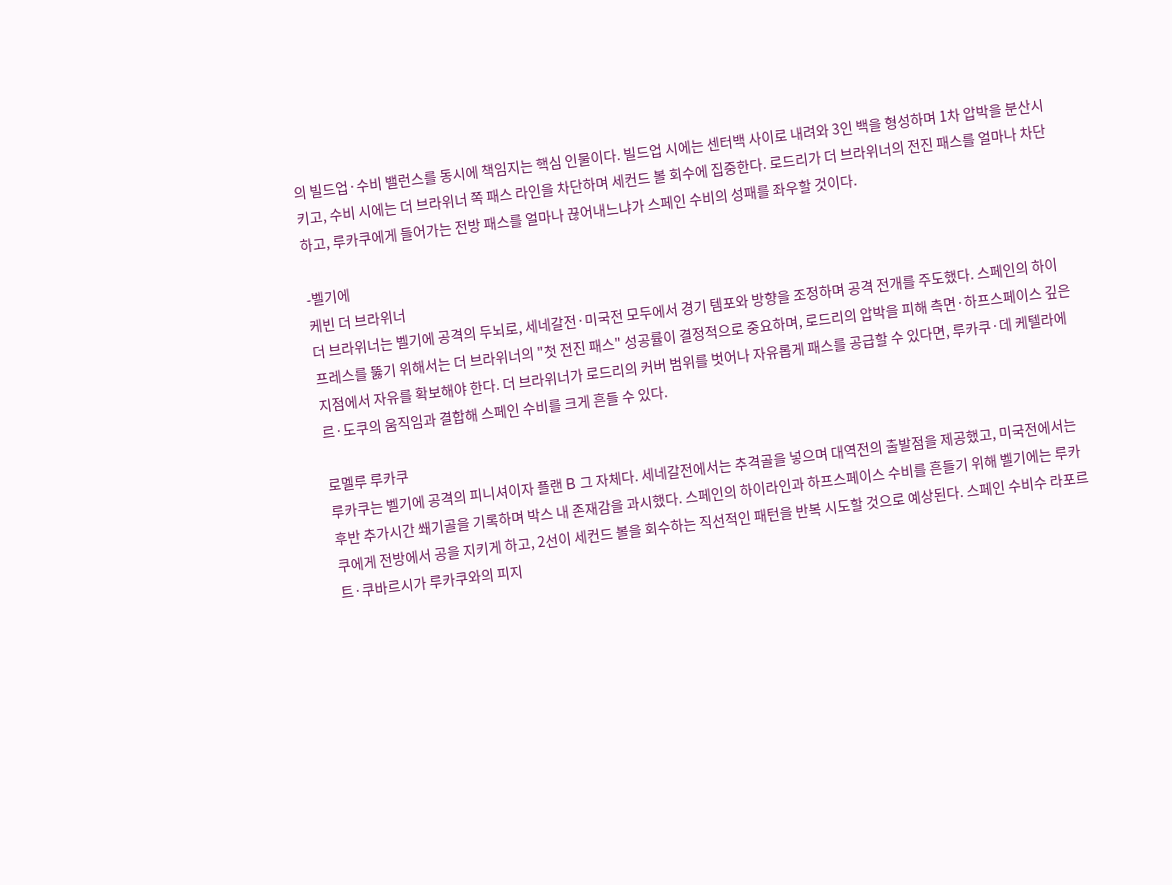의 빌드업·수비 밸런스를 동시에 책임지는 핵심 인물이다. 빌드업 시에는 센터백 사이로 내려와 3인 백을 형성하며 1차 압박을 분산시키고, 수비 시에는 더 브라위너 쪽 패스 라인을 차단하며 세컨드 볼 회수에 집중한다. 로드리가 더 브라위너의 전진 패스를 얼마나 차단하고, 루카쿠에게 들어가는 전방 패스를 얼마나 끊어내느냐가 스페인 수비의 성패를 좌우할 것이다.

-벨기에
케빈 더 브라위너
더 브라위너는 벨기에 공격의 두뇌로, 세네갈전·미국전 모두에서 경기 템포와 방향을 조정하며 공격 전개를 주도했다. 스페인의 하이프레스를 뚫기 위해서는 더 브라위너의 "첫 전진 패스" 성공률이 결정적으로 중요하며, 로드리의 압박을 피해 측면·하프스페이스 깊은 지점에서 자유를 확보해야 한다. 더 브라위너가 로드리의 커버 범위를 벗어나 자유롭게 패스를 공급할 수 있다면, 루카쿠·데 케텔라에르·도쿠의 움직임과 결합해 스페인 수비를 크게 흔들 수 있다.

로멜루 루카쿠
루카쿠는 벨기에 공격의 피니셔이자 플랜 B 그 자체다. 세네갈전에서는 추격골을 넣으며 대역전의 출발점을 제공했고, 미국전에서는 후반 추가시간 쐐기골을 기록하며 박스 내 존재감을 과시했다. 스페인의 하이라인과 하프스페이스 수비를 흔들기 위해 벨기에는 루카쿠에게 전방에서 공을 지키게 하고, 2선이 세컨드 볼을 회수하는 직선적인 패턴을 반복 시도할 것으로 예상된다. 스페인 수비수 라포르트·쿠바르시가 루카쿠와의 피지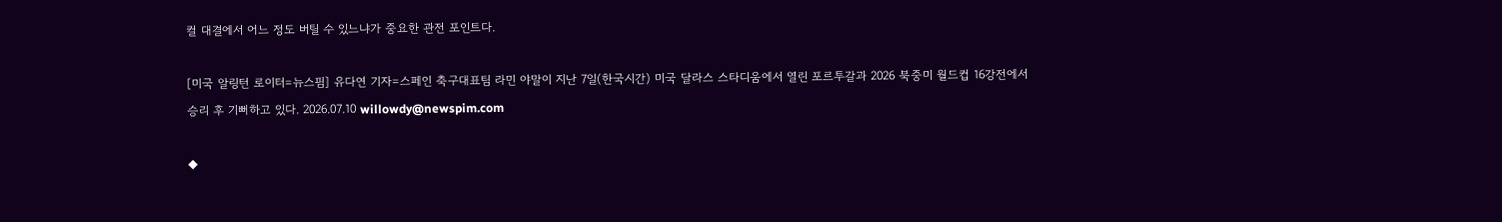컬 대결에서 어느 정도 버틸 수 있느냐가 중요한 관전 포인트다.

[미국 알링턴 로이터=뉴스핌] 유다연 기자=스페인 축구대표팀 라민 야말이 지난 7일(한국시간) 미국 달라스 스타디움에서 열린 포르투갈과 2026 북중미 월드컵 16강전에서 승리 후 기뻐하고 있다. 2026.07.10 willowdy@newspim.com

◆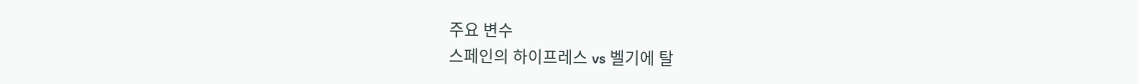주요 변수
스페인의 하이프레스 vs 벨기에 탈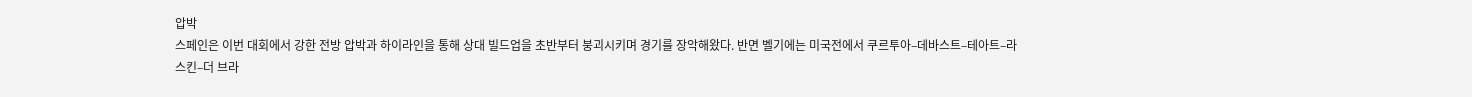압박
스페인은 이번 대회에서 강한 전방 압박과 하이라인을 통해 상대 빌드업을 초반부터 붕괴시키며 경기를 장악해왔다. 반면 벨기에는 미국전에서 쿠르투아–데바스트–테아트–라스킨–더 브라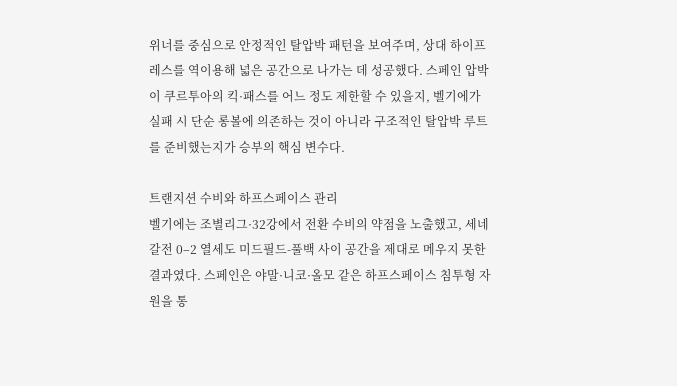위너를 중심으로 안정적인 탈압박 패턴을 보여주며, 상대 하이프레스를 역이용해 넓은 공간으로 나가는 데 성공했다. 스페인 압박이 쿠르투아의 킥·패스를 어느 정도 제한할 수 있을지, 벨기에가 실패 시 단순 롱볼에 의존하는 것이 아니라 구조적인 탈압박 루트를 준비했는지가 승부의 핵심 변수다.

트랜지션 수비와 하프스페이스 관리
벨기에는 조별리그·32강에서 전환 수비의 약점을 노출했고, 세네갈전 0–2 열세도 미드필드-풀백 사이 공간을 제대로 메우지 못한 결과였다. 스페인은 야말·니코·올모 같은 하프스페이스 침투형 자원을 통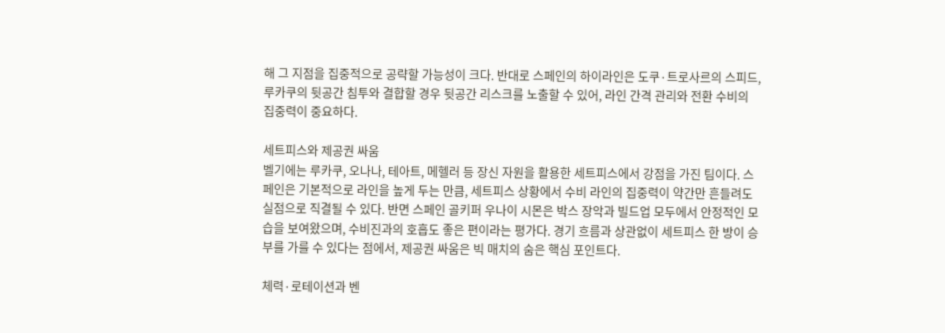해 그 지점을 집중적으로 공략할 가능성이 크다. 반대로 스페인의 하이라인은 도쿠·트로사르의 스피드, 루카쿠의 뒷공간 침투와 결합할 경우 뒷공간 리스크를 노출할 수 있어, 라인 간격 관리와 전환 수비의 집중력이 중요하다.

세트피스와 제공권 싸움
벨기에는 루카쿠, 오나나, 테아트, 메헬러 등 장신 자원을 활용한 세트피스에서 강점을 가진 팀이다. 스페인은 기본적으로 라인을 높게 두는 만큼, 세트피스 상황에서 수비 라인의 집중력이 약간만 흔들려도 실점으로 직결될 수 있다. 반면 스페인 골키퍼 우나이 시몬은 박스 장악과 빌드업 모두에서 안정적인 모습을 보여왔으며, 수비진과의 호흡도 좋은 편이라는 평가다. 경기 흐름과 상관없이 세트피스 한 방이 승부를 가를 수 있다는 점에서, 제공권 싸움은 빅 매치의 숨은 핵심 포인트다.

체력·로테이션과 벤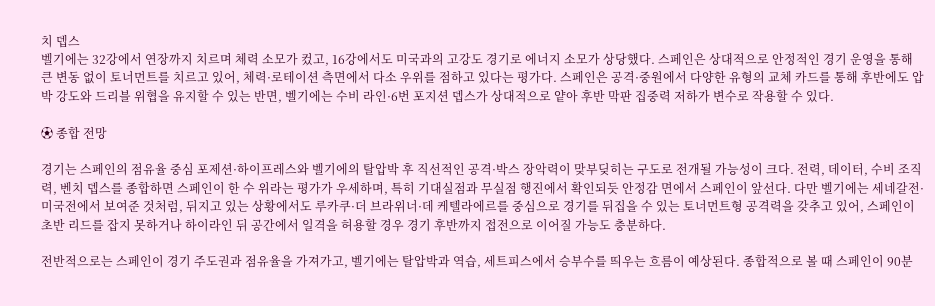치 뎁스
벨기에는 32강에서 연장까지 치르며 체력 소모가 컸고, 16강에서도 미국과의 고강도 경기로 에너지 소모가 상당했다. 스페인은 상대적으로 안정적인 경기 운영을 통해 큰 변동 없이 토너먼트를 치르고 있어, 체력·로테이션 측면에서 다소 우위를 점하고 있다는 평가다. 스페인은 공격·중원에서 다양한 유형의 교체 카드를 통해 후반에도 압박 강도와 드리블 위협을 유지할 수 있는 반면, 벨기에는 수비 라인·6번 포지션 뎁스가 상대적으로 얕아 후반 막판 집중력 저하가 변수로 작용할 수 있다.

⚽ 종합 전망

경기는 스페인의 점유율 중심 포제션·하이프레스와 벨기에의 탈압박 후 직선적인 공격·박스 장악력이 맞부딪히는 구도로 전개될 가능성이 크다. 전력, 데이터, 수비 조직력, 벤치 뎁스를 종합하면 스페인이 한 수 위라는 평가가 우세하며, 특히 기대실점과 무실점 행진에서 확인되듯 안정감 면에서 스페인이 앞선다. 다만 벨기에는 세네갈전·미국전에서 보여준 것처럼, 뒤지고 있는 상황에서도 루카쿠·더 브라위너·데 케텔라에르를 중심으로 경기를 뒤집을 수 있는 토너먼트형 공격력을 갖추고 있어, 스페인이 초반 리드를 잡지 못하거나 하이라인 뒤 공간에서 일격을 허용할 경우 경기 후반까지 접전으로 이어질 가능도 충분하다.

전반적으로는 스페인이 경기 주도권과 점유율을 가져가고, 벨기에는 탈압박과 역습, 세트피스에서 승부수를 띄우는 흐름이 예상된다. 종합적으로 볼 때 스페인이 90분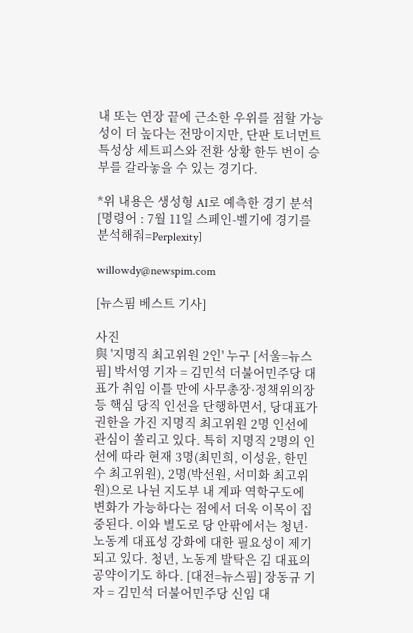내 또는 연장 끝에 근소한 우위를 점할 가능성이 더 높다는 전망이지만, 단판 토너먼트 특성상 세트피스와 전환 상황 한두 번이 승부를 갈라놓을 수 있는 경기다.

*위 내용은 생성형 AI로 예측한 경기 분석 [명령어 : 7월 11일 스페인-벨기에 경기를 분석해줘=Perplexity]

willowdy@newspim.com

[뉴스핌 베스트 기사]

사진
與 '지명직 최고위원 2인' 누구 [서울=뉴스핌] 박서영 기자 = 김민석 더불어민주당 대표가 취임 이틀 만에 사무총장·정책위의장 등 핵심 당직 인선을 단행하면서, 당대표가 권한을 가진 지명직 최고위원 2명 인선에 관심이 쏠리고 있다. 특히 지명직 2명의 인선에 따라 현재 3명(최민희, 이성윤, 한민수 최고위원), 2명(박선원, 서미화 최고위원)으로 나뉜 지도부 내 계파 역학구도에 변화가 가능하다는 점에서 더욱 이목이 집중된다. 이와 별도로 당 안팎에서는 청년·노동계 대표성 강화에 대한 필요성이 제기되고 있다. 청년, 노동계 발탁은 김 대표의 공약이기도 하다. [대전=뉴스핌] 장동규 기자 = 김민석 더불어민주당 신임 대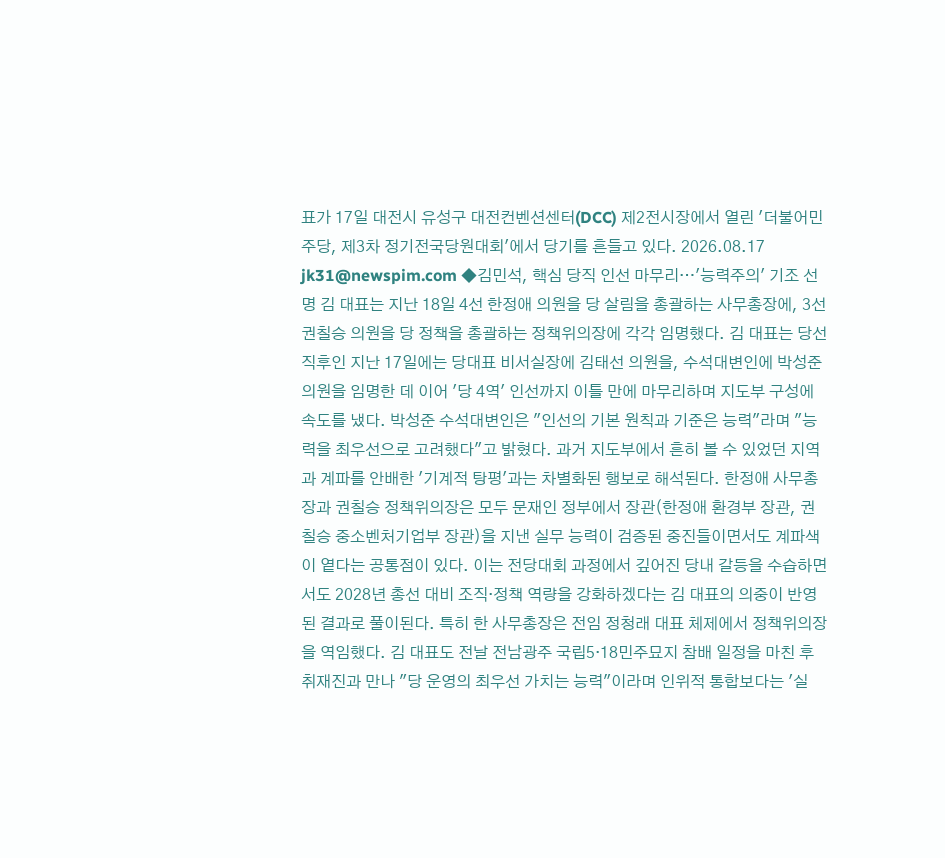표가 17일 대전시 유성구 대전컨벤션센터(DCC) 제2전시장에서 열린 '더불어민주당, 제3차 정기전국당원대회'에서 당기를 흔들고 있다. 2026.08.17 jk31@newspim.com ◆김민석, 핵심 당직 인선 마무리…'능력주의' 기조 선명 김 대표는 지난 18일 4선 한정애 의원을 당 살림을 총괄하는 사무총장에, 3선 권칠승 의원을 당 정책을 총괄하는 정책위의장에 각각 임명했다. 김 대표는 당선 직후인 지난 17일에는 당대표 비서실장에 김태선 의원을, 수석대변인에 박성준 의원을 임명한 데 이어 '당 4역' 인선까지 이틀 만에 마무리하며 지도부 구성에 속도를 냈다. 박성준 수석대변인은 "인선의 기본 원칙과 기준은 능력"라며 "능력을 최우선으로 고려했다"고 밝혔다. 과거 지도부에서 흔히 볼 수 있었던 지역과 계파를 안배한 '기계적 탕평'과는 차별화된 행보로 해석된다. 한정애 사무총장과 권칠승 정책위의장은 모두 문재인 정부에서 장관(한정애 환경부 장관, 권칠승 중소벤처기업부 장관)을 지낸 실무 능력이 검증된 중진들이면서도 계파색이 옅다는 공통점이 있다. 이는 전당대회 과정에서 깊어진 당내 갈등을 수습하면서도 2028년 총선 대비 조직·정책 역량을 강화하겠다는 김 대표의 의중이 반영된 결과로 풀이된다. 특히 한 사무총장은 전임 정청래 대표 체제에서 정책위의장을 역임했다. 김 대표도 전날 전남광주 국립5·18민주묘지 참배 일정을 마친 후 취재진과 만나 "당 운영의 최우선 가치는 능력"이라며 인위적 통합보다는 '실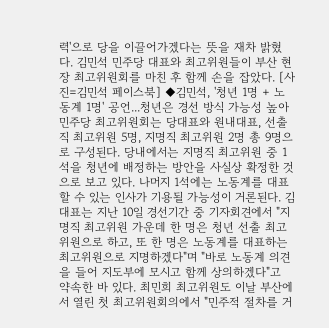력'으로 당을 이끌어가겠다는 뜻을 재차 밝혔다. 김민석 민주당 대표와 최고위원들이 부산 현장 최고위원회를 마친 후 함께 손을 잡았다. [사진=김민석 페이스북] ◆김민석, '청년 1명 + 노동계 1명' 공언...청년은 경선 방식 가능성 높아 민주당 최고위원회는 당대표와 원내대표, 선출직 최고위원 5명, 지명직 최고위원 2명 총 9명으로 구성된다. 당내에서는 지명직 최고위원 중 1석을 청년에 배정하는 방안을 사실상 확정한 것으로 보고 있다. 나머지 1석에는 노동계를 대표할 수 있는 인사가 기용될 가능성이 거론된다. 김 대표는 지난 10일 경선기간 중 기자회견에서 "지명직 최고위원 가운데 한 명은 청년 선출 최고위원으로 하고, 또 한 명은 노동계를 대표하는 최고위원으로 지명하겠다"며 "바로 노동계 의견을 들어 지도부에 모시고 함께 상의하겠다"고 약속한 바 있다. 최민희 최고위원도 이날 부산에서 열린 첫 최고위원회의에서 "민주적 절차를 거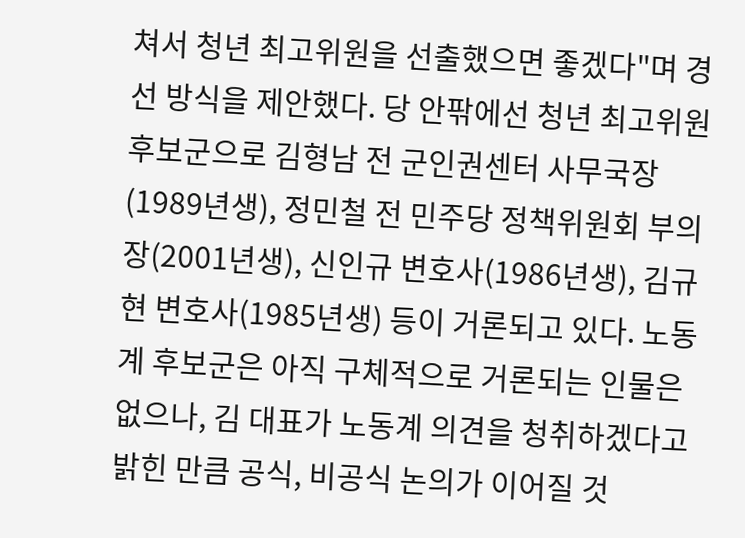쳐서 청년 최고위원을 선출했으면 좋겠다"며 경선 방식을 제안했다. 당 안팎에선 청년 최고위원 후보군으로 김형남 전 군인권센터 사무국장(1989년생), 정민철 전 민주당 정책위원회 부의장(2001년생), 신인규 변호사(1986년생), 김규현 변호사(1985년생) 등이 거론되고 있다. 노동계 후보군은 아직 구체적으로 거론되는 인물은 없으나, 김 대표가 노동계 의견을 청취하겠다고 밝힌 만큼 공식, 비공식 논의가 이어질 것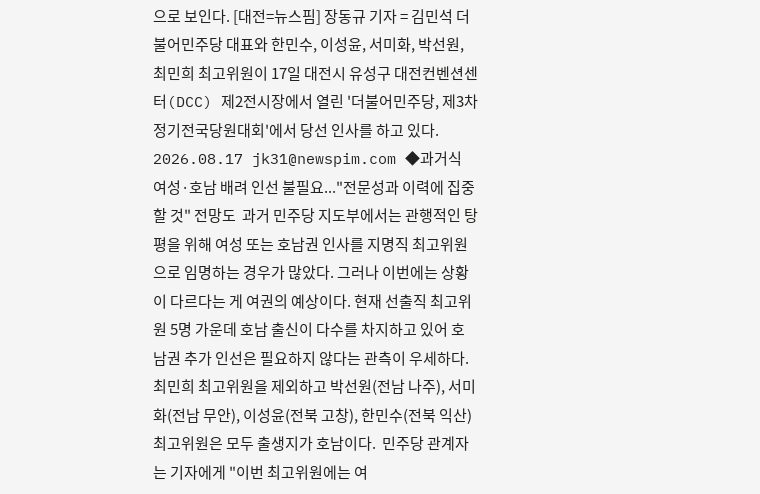으로 보인다. [대전=뉴스핌] 장동규 기자 = 김민석 더불어민주당 대표와 한민수, 이성윤, 서미화, 박선원, 최민희 최고위원이 17일 대전시 유성구 대전컨벤션센터(DCC) 제2전시장에서 열린 '더불어민주당, 제3차 정기전국당원대회'에서 당선 인사를 하고 있다. 2026.08.17 jk31@newspim.com ◆과거식 여성·호남 배려 인선 불필요..."전문성과 이력에 집중할 것" 전망도  과거 민주당 지도부에서는 관행적인 탕평을 위해 여성 또는 호남권 인사를 지명직 최고위원으로 임명하는 경우가 많았다. 그러나 이번에는 상황이 다르다는 게 여권의 예상이다. 현재 선출직 최고위원 5명 가운데 호남 출신이 다수를 차지하고 있어 호남권 추가 인선은 필요하지 않다는 관측이 우세하다. 최민희 최고위원을 제외하고 박선원(전남 나주), 서미화(전남 무안), 이성윤(전북 고창), 한민수(전북 익산) 최고위원은 모두 출생지가 호남이다.  민주당 관계자는 기자에게 "이번 최고위원에는 여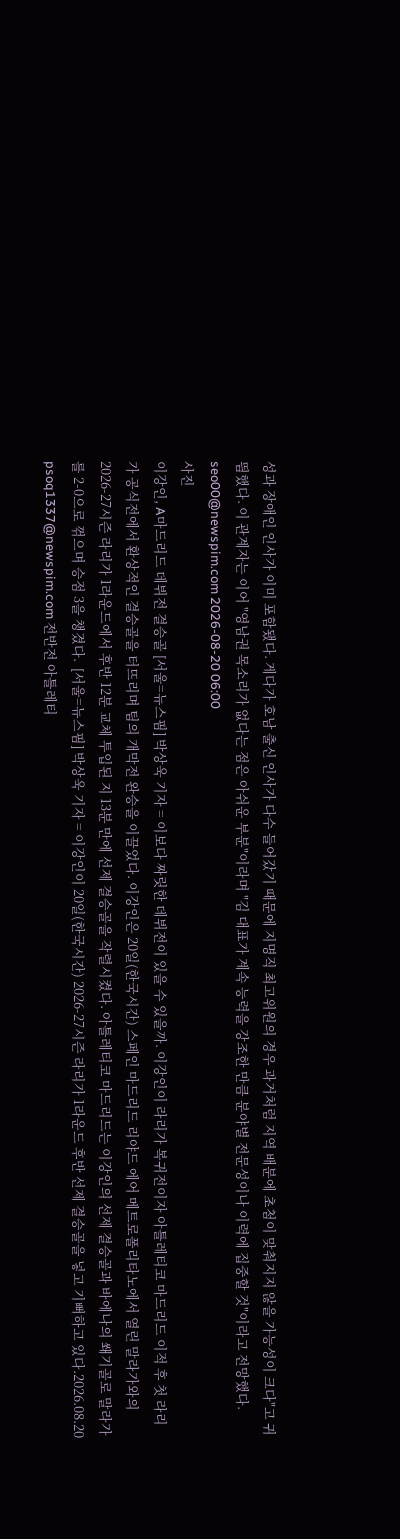성과 장애인 인사가 이미 포함됐다. 게다가 호남 출신 인사가 다수 들어갔기 때문에 지명직 최고위원의 경우 과거처럼 지역 배분에 초첨이 맞춰지지 않을 가능성이 크다"고 귀띔했다. 이 관계자는 이어 "영남권 목소리가 없다는 점은 아쉬운 부분"이라며 "김 대표가 계속 능력을 강조한 만큼 분야별 전문성이나 이력에 집중할 것"이라고 전망했다. seo00@newspim.com 2026-08-20 06:00
사진
이강인, A마드리드 데뷔전 결승골 [서울=뉴스핌] 박상욱 기자 = 이보다 짜릿한 데뷔전이 있을 수 있을까. 이강인이 라리가 복귀전이자 아틀레티코 마드리드 이적 후 첫 라리가 공식전에서 환상적인 결승골을 터뜨리며 팀의 개막전 완승을 이끌었다. 이강인은 20일(한국시간) 스페인 마드리드 리야드 에어 메트로폴리타노에서 열린 말라가와의 2026-27시즌 라리가 1라운드에서 후반 12분 교체 투입된 지 13분 만에 선제 결승골을 작렬시켰다. 아틀레티코 마드리드는 이강인의 선제 결승골과 바에나의 쐐기골로 말라가를 2-0으로 꺾으며 승점 3을 챙겼다.  [서울=뉴스핌] 박상욱 기자 = 이강인이 20일(한국시간) 2026-27시즌 라리가 1라운드 후반 선제 결승골을 넣고 기뻐하고 있다.2026.08.20 psoq1337@newspim.com 전반전 아틀레티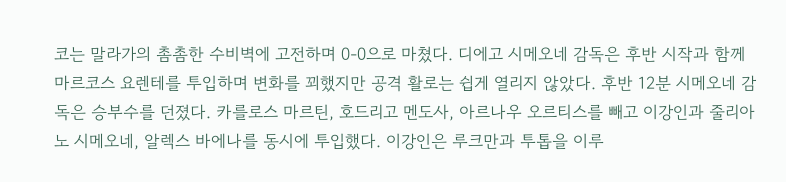코는 말라가의 촘촘한 수비벽에 고전하며 0-0으로 마쳤다. 디에고 시메오네 감독은 후반 시작과 함께 마르코스 요렌테를 투입하며 변화를 꾀했지만 공격 활로는 쉽게 열리지 않았다. 후반 12분 시메오네 감독은 승부수를 던졌다. 카를로스 마르틴, 호드리고 멘도사, 아르나우 오르티스를 빼고 이강인과 줄리아노 시메오네, 알렉스 바에나를 동시에 투입했다. 이강인은 루크만과 투톱을 이루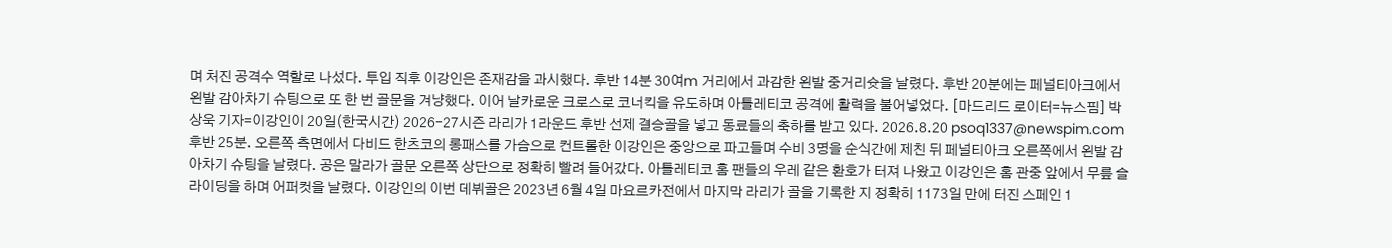며 처진 공격수 역할로 나섰다. 투입 직후 이강인은 존재감을 과시했다. 후반 14분 30여m 거리에서 과감한 왼발 중거리슛을 날렸다. 후반 20분에는 페널티아크에서 왼발 감아차기 슈팅으로 또 한 번 골문을 겨냥했다. 이어 날카로운 크로스로 코너킥을 유도하며 아틀레티코 공격에 활력을 불어넣었다. [마드리드 로이터=뉴스핌] 박상욱 기자=이강인이 20일(한국시간) 2026-27시즌 라리가 1라운드 후반 선제 결승골을 넣고 동료들의 축하를 받고 있다. 2026.8.20 psoq1337@newspim.com 후반 25분. 오른쪽 측면에서 다비드 한츠코의 롱패스를 가슴으로 컨트롤한 이강인은 중앙으로 파고들며 수비 3명을 순식간에 제친 뒤 페널티아크 오른쪽에서 왼발 감아차기 슈팅을 날렸다. 공은 말라가 골문 오른쪽 상단으로 정확히 빨려 들어갔다. 아틀레티코 홈 팬들의 우레 같은 환호가 터져 나왔고 이강인은 홈 관중 앞에서 무릎 슬라이딩을 하며 어퍼컷을 날렸다. 이강인의 이번 데뷔골은 2023년 6월 4일 마요르카전에서 마지막 라리가 골을 기록한 지 정확히 1173일 만에 터진 스페인 1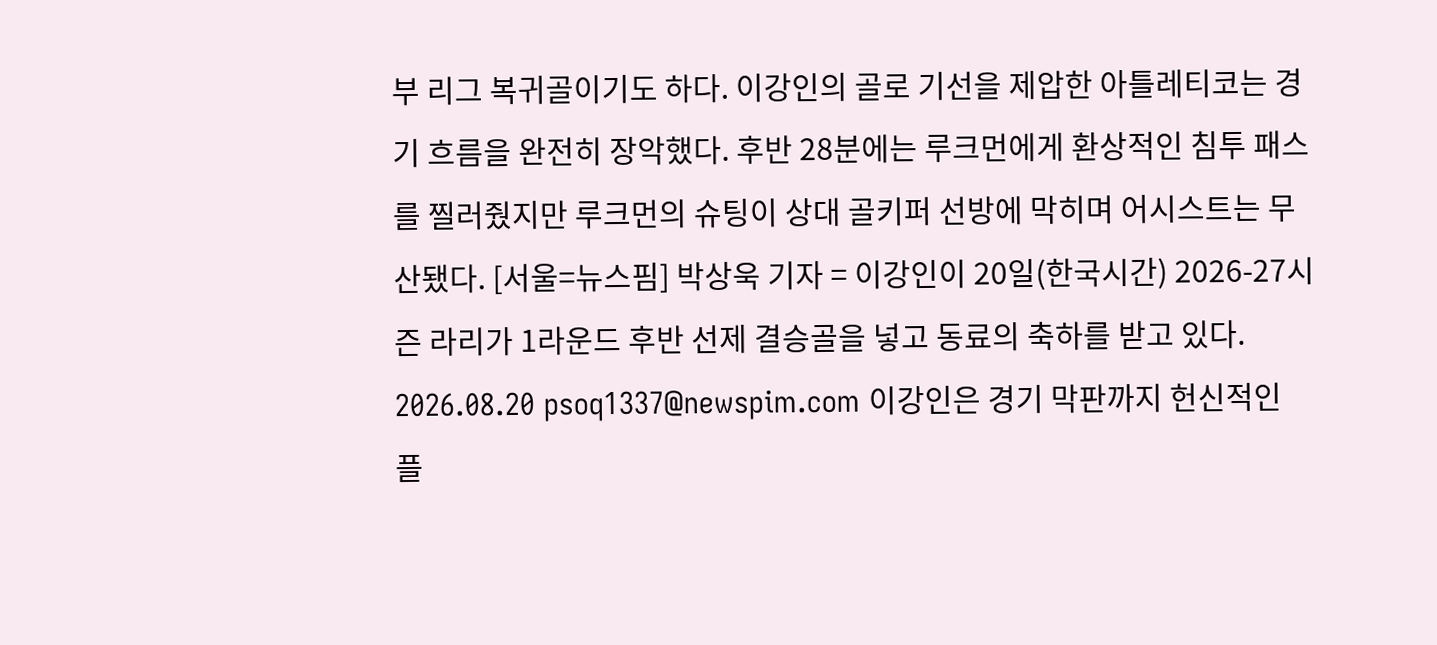부 리그 복귀골이기도 하다. 이강인의 골로 기선을 제압한 아틀레티코는 경기 흐름을 완전히 장악했다. 후반 28분에는 루크먼에게 환상적인 침투 패스를 찔러줬지만 루크먼의 슈팅이 상대 골키퍼 선방에 막히며 어시스트는 무산됐다. [서울=뉴스핌] 박상욱 기자 = 이강인이 20일(한국시간) 2026-27시즌 라리가 1라운드 후반 선제 결승골을 넣고 동료의 축하를 받고 있다. 2026.08.20 psoq1337@newspim.com 이강인은 경기 막판까지 헌신적인 플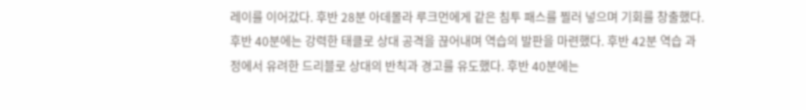레이를 이어갔다. 후반 28분 아데몰라 루크먼에게 같은 침투 패스를 찔러 넣으며 기회를 창출했다. 후반 40분에는 강력한 태클로 상대 공격을 끊어내며 역습의 발판을 마련했다. 후반 42분 역습 과정에서 유려한 드리블로 상대의 반칙과 경고를 유도했다. 후반 40분에는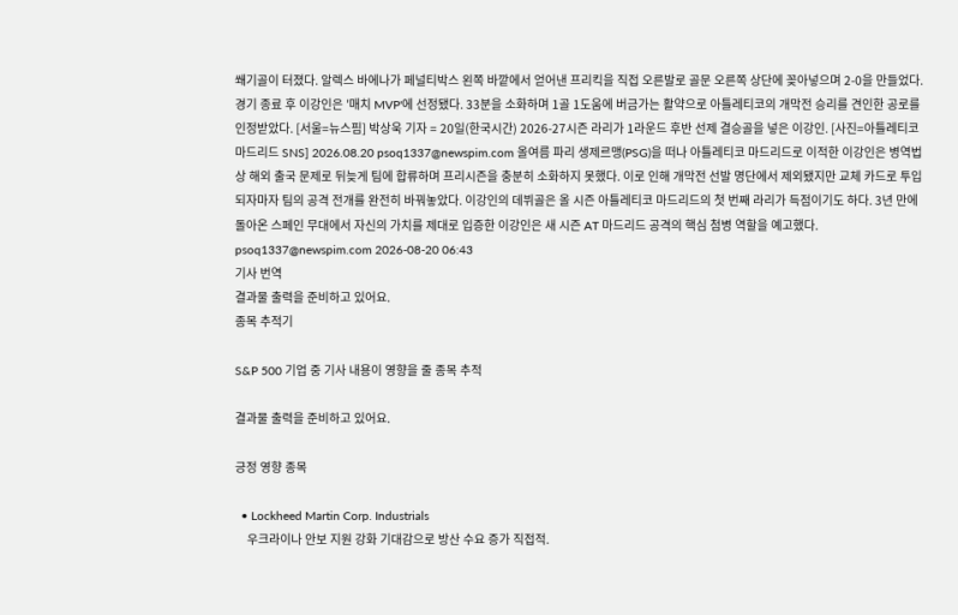쐐기골이 터졌다. 알렉스 바에나가 페널티박스 왼쪽 바깥에서 얻어낸 프리킥을 직접 오른발로 골문 오른쪽 상단에 꽂아넣으며 2-0을 만들었다. 경기 종료 후 이강인은 '매치 MVP'에 선정됐다. 33분을 소화하며 1골 1도움에 버금가는 활약으로 아틀레티코의 개막전 승리를 견인한 공로를 인정받았다. [서울=뉴스핌] 박상욱 기자 = 20일(한국시간) 2026-27시즌 라리가 1라운드 후반 선제 결승골을 넣은 이강인. [사진=아틀레티코 마드리드 SNS] 2026.08.20 psoq1337@newspim.com 올여름 파리 생제르맹(PSG)을 떠나 아틀레티코 마드리드로 이적한 이강인은 병역법상 해외 출국 문제로 뒤늦게 팀에 합류하며 프리시즌을 충분히 소화하지 못했다. 이로 인해 개막전 선발 명단에서 제외됐지만 교체 카드로 투입되자마자 팀의 공격 전개를 완전히 바꿔놓았다. 이강인의 데뷔골은 올 시즌 아틀레티코 마드리드의 첫 번째 라리가 득점이기도 하다. 3년 만에 돌아온 스페인 무대에서 자신의 가치를 제대로 입증한 이강인은 새 시즌 AT 마드리드 공격의 핵심 첨병 역할을 예고했다. psoq1337@newspim.com 2026-08-20 06:43
기사 번역
결과물 출력을 준비하고 있어요.
종목 추적기

S&P 500 기업 중 기사 내용이 영향을 줄 종목 추적

결과물 출력을 준비하고 있어요.

긍정 영향 종목

  • Lockheed Martin Corp. Industrials
    우크라이나 안보 지원 강화 기대감으로 방산 수요 증가 직접적.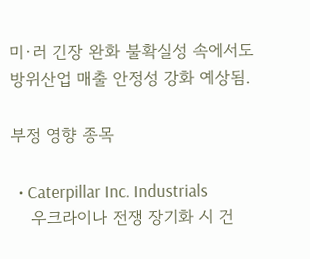미·러 긴장 완화 불확실성 속에서도 방위산업 매출 안정성 강화 예상됨.

부정 영향 종목

  • Caterpillar Inc. Industrials
    우크라이나 전쟁 장기화 시 건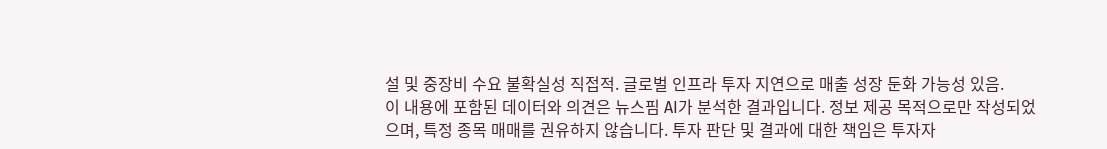설 및 중장비 수요 불확실성 직접적. 글로벌 인프라 투자 지연으로 매출 성장 둔화 가능성 있음.
이 내용에 포함된 데이터와 의견은 뉴스핌 AI가 분석한 결과입니다. 정보 제공 목적으로만 작성되었으며, 특정 종목 매매를 권유하지 않습니다. 투자 판단 및 결과에 대한 책임은 투자자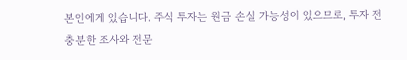본인에게 있습니다. 주식 투자는 원금 손실 가능성이 있으므로, 투자 전 충분한 조사와 전문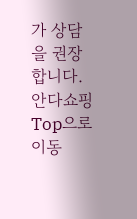가 상담을 권장합니다.
안다쇼핑
Top으로 이동